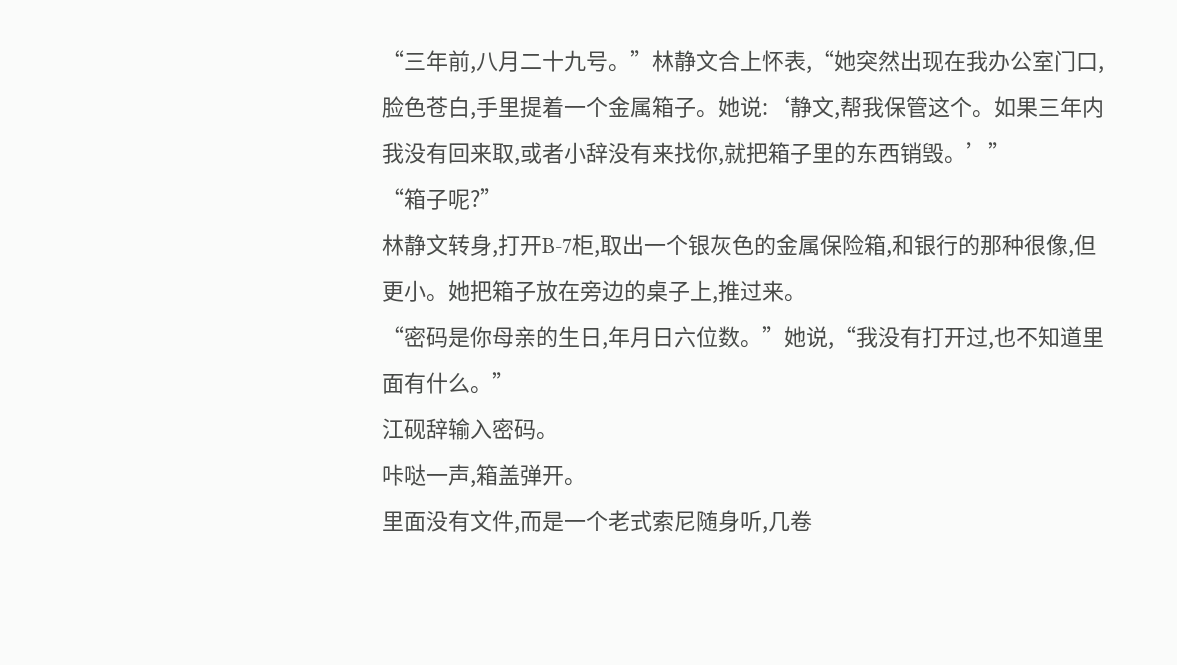“三年前,八月二十九号。”林静文合上怀表,“她突然出现在我办公室门口,脸色苍白,手里提着一个金属箱子。她说:‘静文,帮我保管这个。如果三年内我没有回来取,或者小辞没有来找你,就把箱子里的东西销毁。’”
“箱子呢?”
林静文转身,打开B-7柜,取出一个银灰色的金属保险箱,和银行的那种很像,但更小。她把箱子放在旁边的桌子上,推过来。
“密码是你母亲的生日,年月日六位数。”她说,“我没有打开过,也不知道里面有什么。”
江砚辞输入密码。
咔哒一声,箱盖弹开。
里面没有文件,而是一个老式索尼随身听,几卷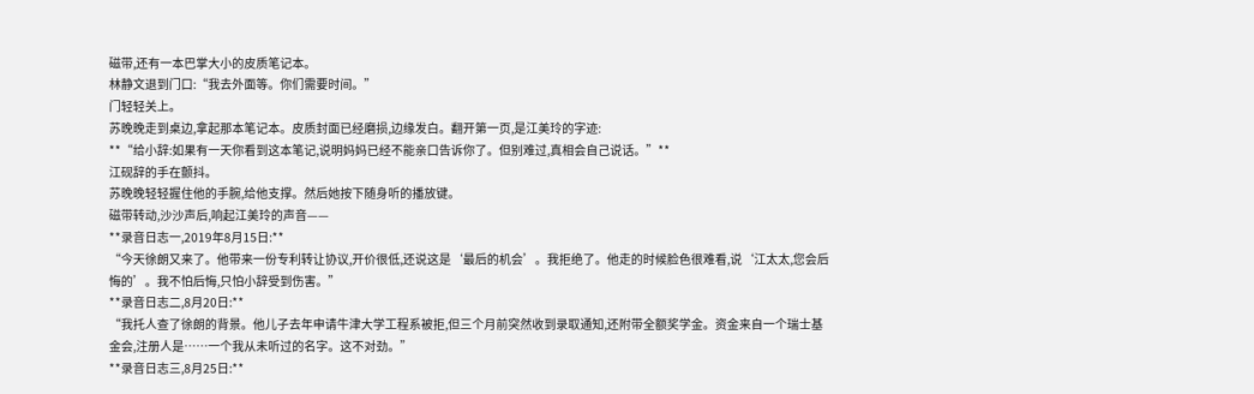磁带,还有一本巴掌大小的皮质笔记本。
林静文退到门口:“我去外面等。你们需要时间。”
门轻轻关上。
苏晚晚走到桌边,拿起那本笔记本。皮质封面已经磨损,边缘发白。翻开第一页,是江美玲的字迹:
**“给小辞:如果有一天你看到这本笔记,说明妈妈已经不能亲口告诉你了。但别难过,真相会自己说话。”**
江砚辞的手在颤抖。
苏晚晚轻轻握住他的手腕,给他支撑。然后她按下随身听的播放键。
磁带转动,沙沙声后,响起江美玲的声音——
**录音日志一,2019年8月15日:**
“今天徐朗又来了。他带来一份专利转让协议,开价很低,还说这是‘最后的机会’。我拒绝了。他走的时候脸色很难看,说‘江太太,您会后悔的’。我不怕后悔,只怕小辞受到伤害。”
**录音日志二,8月20日:**
“我托人查了徐朗的背景。他儿子去年申请牛津大学工程系被拒,但三个月前突然收到录取通知,还附带全额奖学金。资金来自一个瑞士基金会,注册人是……一个我从未听过的名字。这不对劲。”
**录音日志三,8月25日:**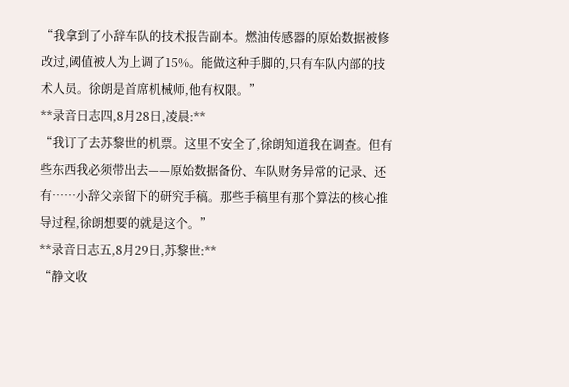“我拿到了小辞车队的技术报告副本。燃油传感器的原始数据被修改过,阈值被人为上调了15%。能做这种手脚的,只有车队内部的技术人员。徐朗是首席机械师,他有权限。”
**录音日志四,8月28日,凌晨:**
“我订了去苏黎世的机票。这里不安全了,徐朗知道我在调查。但有些东西我必须带出去——原始数据备份、车队财务异常的记录、还有……小辞父亲留下的研究手稿。那些手稿里有那个算法的核心推导过程,徐朗想要的就是这个。”
**录音日志五,8月29日,苏黎世:**
“静文收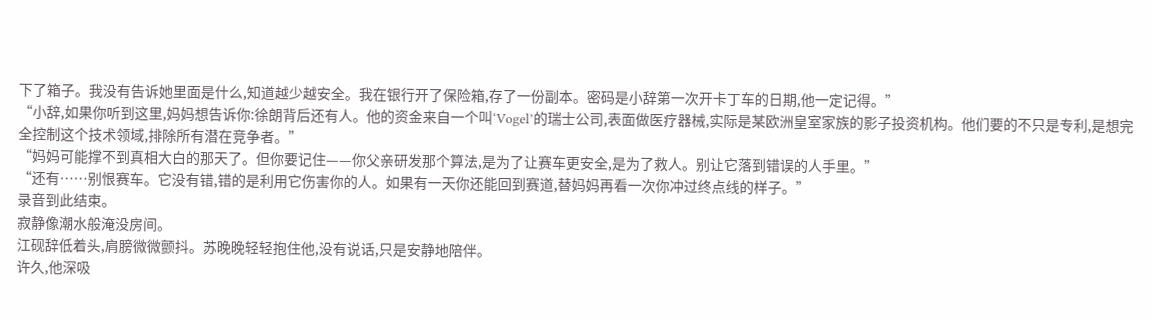下了箱子。我没有告诉她里面是什么,知道越少越安全。我在银行开了保险箱,存了一份副本。密码是小辞第一次开卡丁车的日期,他一定记得。”
“小辞,如果你听到这里,妈妈想告诉你:徐朗背后还有人。他的资金来自一个叫‘Vogel’的瑞士公司,表面做医疗器械,实际是某欧洲皇室家族的影子投资机构。他们要的不只是专利,是想完全控制这个技术领域,排除所有潜在竞争者。”
“妈妈可能撑不到真相大白的那天了。但你要记住——你父亲研发那个算法,是为了让赛车更安全,是为了救人。别让它落到错误的人手里。”
“还有……别恨赛车。它没有错,错的是利用它伤害你的人。如果有一天你还能回到赛道,替妈妈再看一次你冲过终点线的样子。”
录音到此结束。
寂静像潮水般淹没房间。
江砚辞低着头,肩膀微微颤抖。苏晚晚轻轻抱住他,没有说话,只是安静地陪伴。
许久,他深吸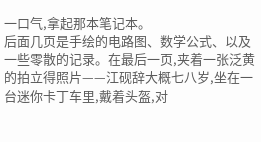一口气,拿起那本笔记本。
后面几页是手绘的电路图、数学公式、以及一些零散的记录。在最后一页,夹着一张泛黄的拍立得照片——江砚辞大概七八岁,坐在一台迷你卡丁车里,戴着头盔,对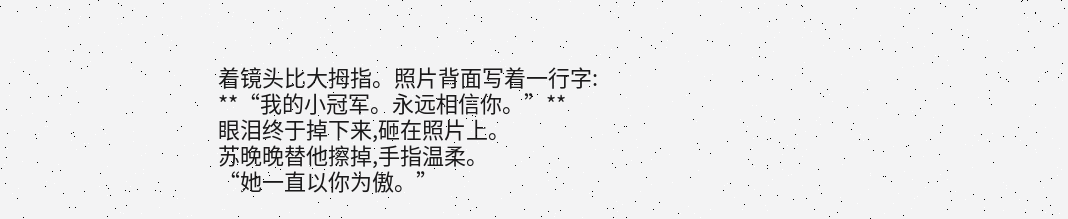着镜头比大拇指。照片背面写着一行字:
**“我的小冠军。永远相信你。”**
眼泪终于掉下来,砸在照片上。
苏晚晚替他擦掉,手指温柔。
“她一直以你为傲。”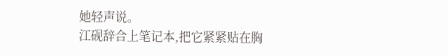她轻声说。
江砚辞合上笔记本,把它紧紧贴在胸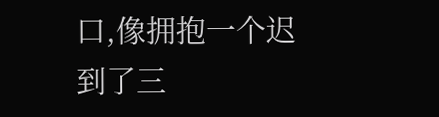口,像拥抱一个迟到了三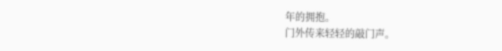年的拥抱。
门外传来轻轻的敲门声。